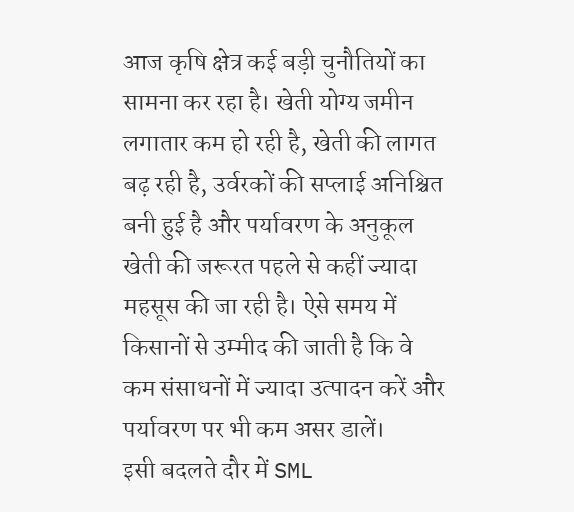आज कृषि क्षेत्र कई बड़ी चुनौतियों का सामना कर रहा है। खेती योग्य जमीन लगातार कम हो रही है, खेती की लागत बढ़ रही है, उर्वरकों की सप्लाई अनिश्चित बनी हुई है और पर्यावरण के अनुकूल खेती की जरूरत पहले से कहीं ज्यादा महसूस की जा रही है। ऐसे समय में किसानों से उम्मीद की जाती है कि वे कम संसाधनों में ज्यादा उत्पादन करें और पर्यावरण पर भी कम असर डालें।
इसी बदलते दौर में SML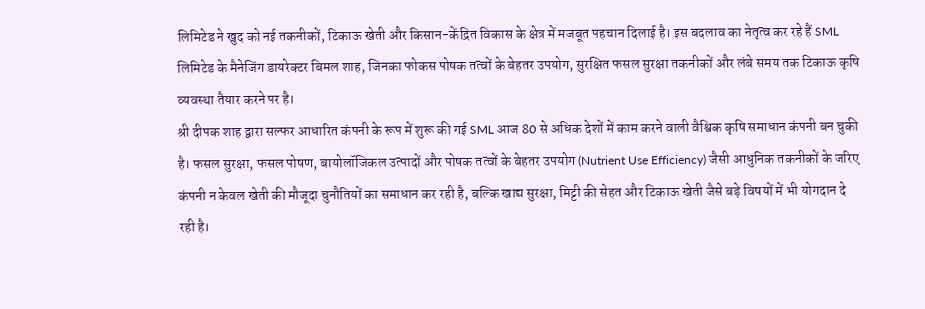लिमिटेड ने खुद को नई तकनीकों, टिकाऊ खेती और किसान-केंद्रित विकास के क्षेत्र में मजबूत पहचान दिलाई है। इस बदलाव का नेतृत्व कर रहे हैं SML लिमिटेड के मैनेजिंग डायरेक्टर बिमल शाह, जिनका फोकस पोषक तत्वों के बेहतर उपयोग, सुरक्षित फसल सुरक्षा तकनीकों और लंबे समय तक टिकाऊ कृषि व्यवस्था तैयार करने पर है।
श्री दीपक शाह द्वारा सल्फर आधारित कंपनी के रूप में शुरू की गई SML आज 80 से अधिक देशों में काम करने वाली वैश्विक कृषि समाधान कंपनी बन चुकी है। फसल सुरक्षा, फसल पोषण, बायोलॉजिकल उत्पादों और पोषक तत्वों के बेहतर उपयोग (Nutrient Use Efficiency) जैसी आधुनिक तकनीकों के जरिए कंपनी न केवल खेती की मौजूदा चुनौतियों का समाधान कर रही है, बल्कि खाद्य सुरक्षा, मिट्टी की सेहत और टिकाऊ खेती जैसे बड़े विषयों में भी योगदान दे रही है।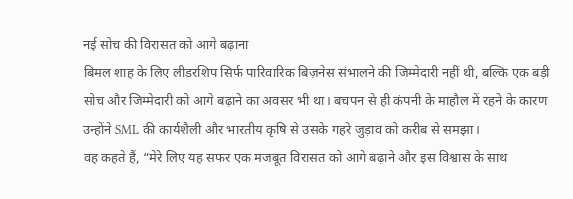नई सोच की विरासत को आगे बढ़ाना
बिमल शाह के लिए लीडरशिप सिर्फ पारिवारिक बिज़नेस संभालने की जिम्मेदारी नहीं थी, बल्कि एक बड़ी सोच और जिम्मेदारी को आगे बढ़ाने का अवसर भी था। बचपन से ही कंपनी के माहौल में रहने के कारण उन्होंने SML की कार्यशैली और भारतीय कृषि से उसके गहरे जुड़ाव को करीब से समझा।
वह कहते हैं, “मेरे लिए यह सफर एक मजबूत विरासत को आगे बढ़ाने और इस विश्वास के साथ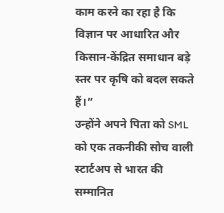काम करने का रहा है कि विज्ञान पर आधारित और किसान-केंद्रित समाधान बड़े स्तर पर कृषि को बदल सकते हैं।”
उन्होंने अपने पिता को SML को एक तकनीकी सोच वाली स्टार्टअप से भारत की सम्मानित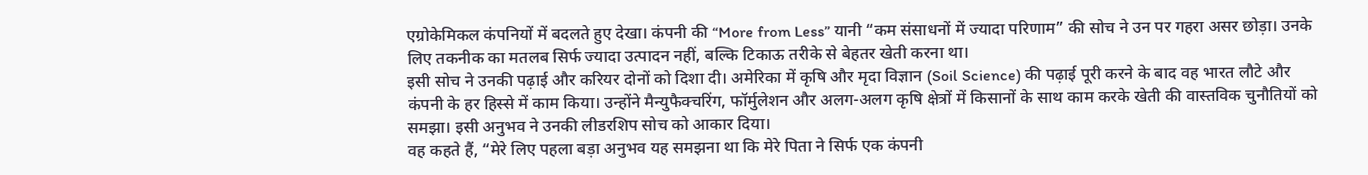एग्रोकेमिकल कंपनियों में बदलते हुए देखा। कंपनी की “More from Less” यानी “कम संसाधनों में ज्यादा परिणाम” की सोच ने उन पर गहरा असर छोड़ा। उनके लिए तकनीक का मतलब सिर्फ ज्यादा उत्पादन नहीं, बल्कि टिकाऊ तरीके से बेहतर खेती करना था।
इसी सोच ने उनकी पढ़ाई और करियर दोनों को दिशा दी। अमेरिका में कृषि और मृदा विज्ञान (Soil Science) की पढ़ाई पूरी करने के बाद वह भारत लौटे और कंपनी के हर हिस्से में काम किया। उन्होंने मैन्युफैक्चरिंग, फॉर्मुलेशन और अलग-अलग कृषि क्षेत्रों में किसानों के साथ काम करके खेती की वास्तविक चुनौतियों को समझा। इसी अनुभव ने उनकी लीडरशिप सोच को आकार दिया।
वह कहते हैं, “मेरे लिए पहला बड़ा अनुभव यह समझना था कि मेरे पिता ने सिर्फ एक कंपनी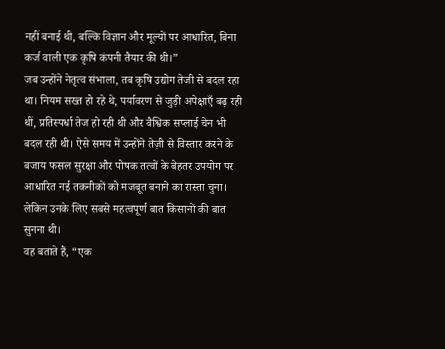नहीं बनाई थी, बल्कि विज्ञान और मूल्यों पर आधारित, बिना कर्ज वाली एक कृषि कंपनी तैयार की थी।”
जब उन्होंने नेतृत्व संभाला, तब कृषि उद्योग तेजी से बदल रहा था। नियम सख्त हो रहे थे, पर्यावरण से जुड़ी अपेक्षाएँ बढ़ रही थीं, प्रतिस्पर्धा तेज हो रही थी और वैश्विक सप्लाई चेन भी बदल रही थी। ऐसे समय में उन्होंने तेज़ी से विस्तार करने के बजाय फसल सुरक्षा और पोषक तत्वों के बेहतर उपयोग पर आधारित नई तकनीकों को मजबूत बनाने का रास्ता चुना।
लेकिन उनके लिए सबसे महत्वपूर्ण बात किसानों की बात सुनना थी।
वह बताते हैं, “एक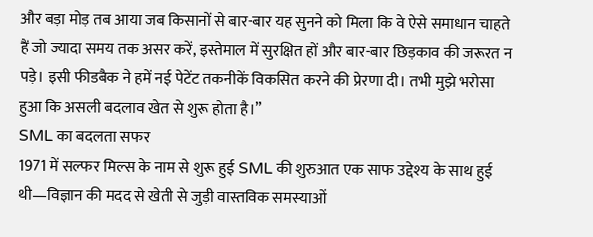और बड़ा मोड़ तब आया जब किसानों से बार-बार यह सुनने को मिला कि वे ऐसे समाधान चाहते हैं जो ज्यादा समय तक असर करें, इस्तेमाल में सुरक्षित हों और बार-बार छिड़काव की जरूरत न पड़े। इसी फीडबैक ने हमें नई पेटेंट तकनीकें विकसित करने की प्रेरणा दी। तभी मुझे भरोसा हुआ कि असली बदलाव खेत से शुरू होता है।”
SML का बदलता सफर
1971 में सल्फर मिल्स के नाम से शुरू हुई SML की शुरुआत एक साफ उद्देश्य के साथ हुई थी—विज्ञान की मदद से खेती से जुड़ी वास्तविक समस्याओं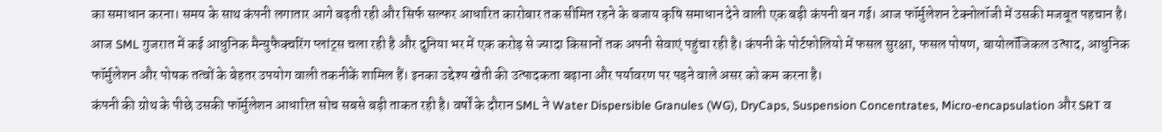का समाधान करना। समय के साथ कंपनी लगातार आगे बढ़ती रही और सिर्फ सल्फर आधारित कारोबार तक सीमित रहने के बजाय कृषि समाधान देने वाली एक बड़ी कंपनी बन गई। आज फॉर्मुलेशन टेक्नोलॉजी में उसकी मजबूत पहचान है।
आज SML गुजरात में कई आधुनिक मैन्युफैक्चरिंग प्लांट्स चला रही है और दुनिया भर में एक करोड़ से ज्यादा किसानों तक अपनी सेवाएं पहुंचा रही है। कंपनी के पोर्टफोलियो में फसल सुरक्षा, फसल पोषण, बायोलॉजिकल उत्पाद, आधुनिक फॉर्मुलेशन और पोषक तत्वों के बेहतर उपयोग वाली तकनीकें शामिल हैं। इनका उद्देश्य खेती की उत्पादकता बढ़ाना और पर्यावरण पर पड़ने वाले असर को कम करना है।
कंपनी की ग्रोथ के पीछे उसकी फॉर्मुलेशन आधारित सोच सबसे बड़ी ताकत रही है। वर्षों के दौरान SML ने Water Dispersible Granules (WG), DryCaps, Suspension Concentrates, Micro-encapsulation और SRT व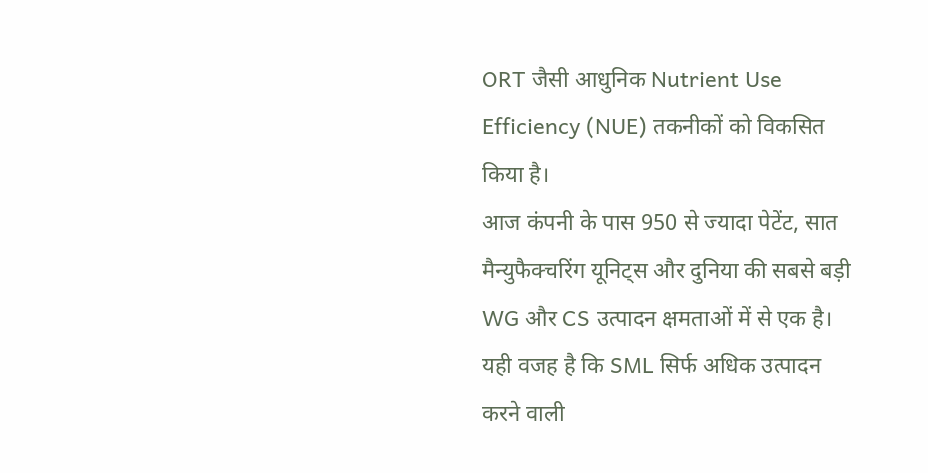ORT जैसी आधुनिक Nutrient Use Efficiency (NUE) तकनीकों को विकसित किया है।
आज कंपनी के पास 950 से ज्यादा पेटेंट, सात मैन्युफैक्चरिंग यूनिट्स और दुनिया की सबसे बड़ी WG और CS उत्पादन क्षमताओं में से एक है। यही वजह है कि SML सिर्फ अधिक उत्पादन करने वाली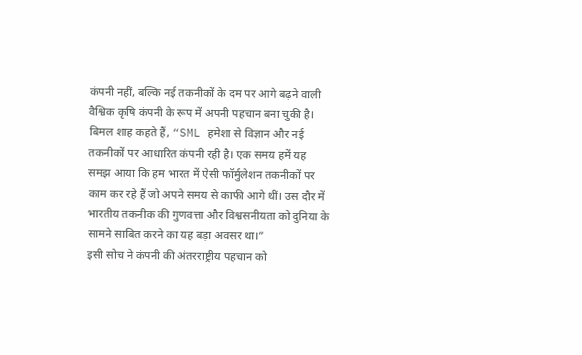कंपनी नहीं, बल्कि नई तकनीकों के दम पर आगे बढ़ने वाली वैश्विक कृषि कंपनी के रूप में अपनी पहचान बना चुकी है।
बिमल शाह कहते हैं, “SML हमेशा से विज्ञान और नई तकनीकों पर आधारित कंपनी रही है। एक समय हमें यह समझ आया कि हम भारत में ऐसी फॉर्मुलेशन तकनीकों पर काम कर रहे हैं जो अपने समय से काफी आगे थीं। उस दौर में भारतीय तकनीक की गुणवत्ता और विश्वसनीयता को दुनिया के सामने साबित करने का यह बड़ा अवसर था।”
इसी सोच ने कंपनी की अंतरराष्ट्रीय पहचान को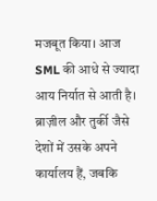मजबूत किया। आज SML की आधे से ज्यादा आय निर्यात से आती है। ब्राज़ील और तुर्की जैसे देशों में उसके अपने कार्यालय हैं, जबकि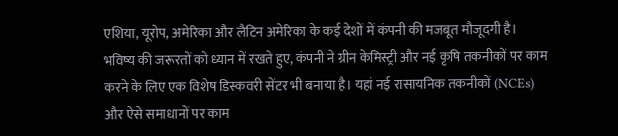एशिया, यूरोप, अमेरिका और लैटिन अमेरिका के कई देशों में कंपनी की मजबूत मौजूदगी है।
भविष्य की जरूरतों को ध्यान में रखते हुए, कंपनी ने ग्रीन केमिस्ट्री और नई कृषि तकनीकों पर काम करने के लिए एक विशेष डिस्कवरी सेंटर भी बनाया है। यहां नई रासायनिक तकनीकों (NCEs) और ऐसे समाधानों पर काम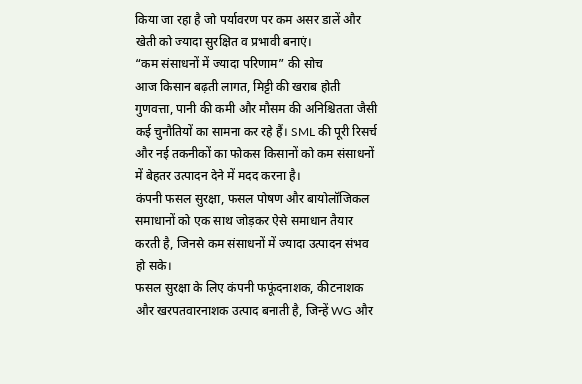किया जा रहा है जो पर्यावरण पर कम असर डालें और खेती को ज्यादा सुरक्षित व प्रभावी बनाएं।
“कम संसाधनों में ज्यादा परिणाम” की सोच
आज किसान बढ़ती लागत, मिट्टी की खराब होती गुणवत्ता, पानी की कमी और मौसम की अनिश्चितता जैसी कई चुनौतियों का सामना कर रहे हैं। SML की पूरी रिसर्च और नई तकनीकों का फोकस किसानों को कम संसाधनों में बेहतर उत्पादन देने में मदद करना है।
कंपनी फसल सुरक्षा, फसल पोषण और बायोलॉजिकल समाधानों को एक साथ जोड़कर ऐसे समाधान तैयार करती है, जिनसे कम संसाधनों में ज्यादा उत्पादन संभव हो सके।
फसल सुरक्षा के लिए कंपनी फफूंदनाशक, कीटनाशक और खरपतवारनाशक उत्पाद बनाती है, जिन्हें WG और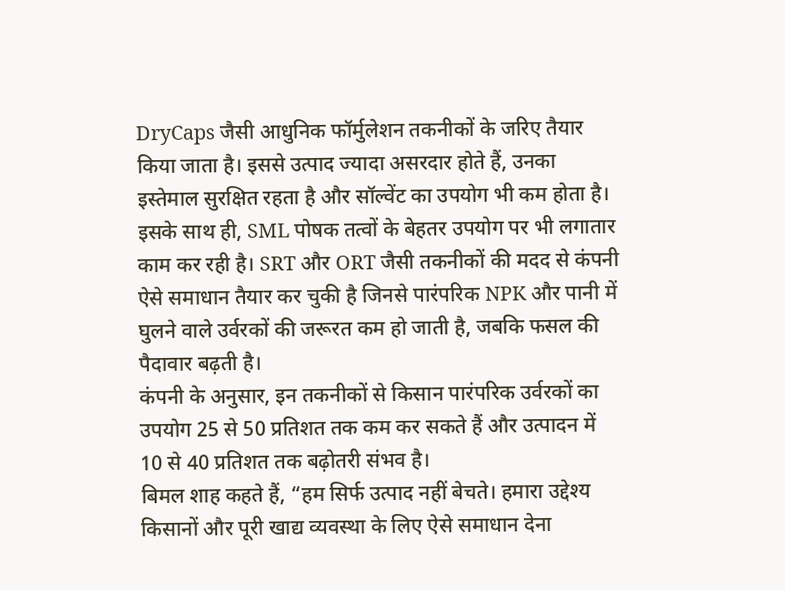DryCaps जैसी आधुनिक फॉर्मुलेशन तकनीकों के जरिए तैयार किया जाता है। इससे उत्पाद ज्यादा असरदार होते हैं, उनका इस्तेमाल सुरक्षित रहता है और सॉल्वेंट का उपयोग भी कम होता है।
इसके साथ ही, SML पोषक तत्वों के बेहतर उपयोग पर भी लगातार काम कर रही है। SRT और ORT जैसी तकनीकों की मदद से कंपनी ऐसे समाधान तैयार कर चुकी है जिनसे पारंपरिक NPK और पानी में घुलने वाले उर्वरकों की जरूरत कम हो जाती है, जबकि फसल की पैदावार बढ़ती है।
कंपनी के अनुसार, इन तकनीकों से किसान पारंपरिक उर्वरकों का उपयोग 25 से 50 प्रतिशत तक कम कर सकते हैं और उत्पादन में 10 से 40 प्रतिशत तक बढ़ोतरी संभव है।
बिमल शाह कहते हैं, “हम सिर्फ उत्पाद नहीं बेचते। हमारा उद्देश्य किसानों और पूरी खाद्य व्यवस्था के लिए ऐसे समाधान देना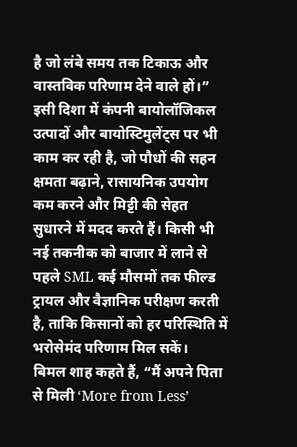है जो लंबे समय तक टिकाऊ और वास्तविक परिणाम देने वाले हों।”
इसी दिशा में कंपनी बायोलॉजिकल उत्पादों और बायोस्टिमुलेंट्स पर भी काम कर रही है, जो पौधों की सहन क्षमता बढ़ाने, रासायनिक उपयोग कम करने और मिट्टी की सेहत सुधारने में मदद करते हैं। किसी भी नई तकनीक को बाजार में लाने से पहले SML कई मौसमों तक फील्ड ट्रायल और वैज्ञानिक परीक्षण करती है, ताकि किसानों को हर परिस्थिति में भरोसेमंद परिणाम मिल सकें।
बिमल शाह कहते हैं, “मैं अपने पिता से मिली ‘More from Less’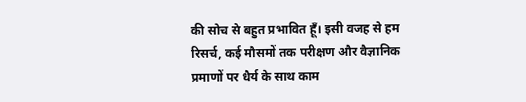की सोच से बहुत प्रभावित हूँ। इसी वजह से हम रिसर्च, कई मौसमों तक परीक्षण और वैज्ञानिक प्रमाणों पर धैर्य के साथ काम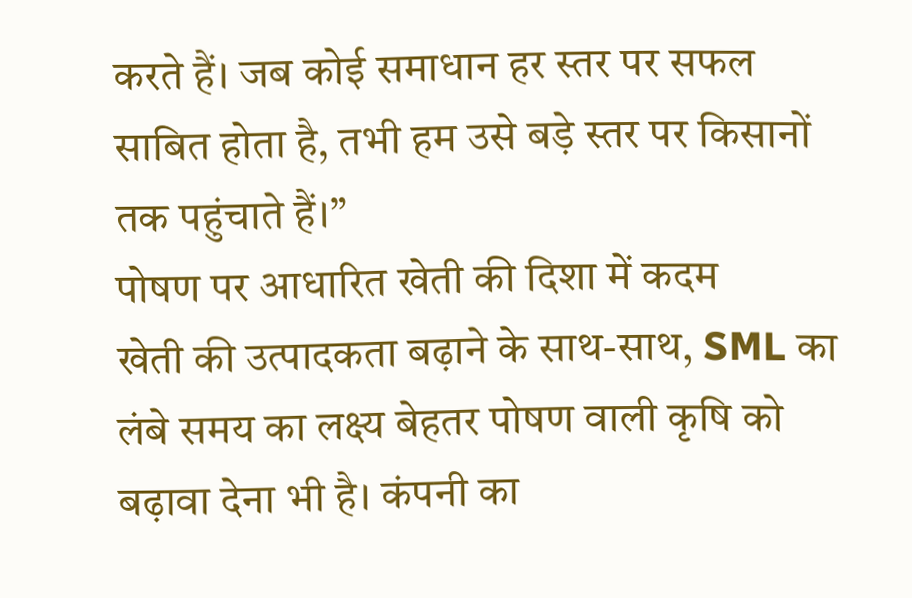करते हैं। जब कोई समाधान हर स्तर पर सफल साबित होता है, तभी हम उसे बड़े स्तर पर किसानों तक पहुंचाते हैं।”
पोषण पर आधारित खेती की दिशा में कदम
खेती की उत्पादकता बढ़ाने के साथ-साथ, SML का लंबे समय का लक्ष्य बेहतर पोषण वाली कृषि को बढ़ावा देना भी है। कंपनी का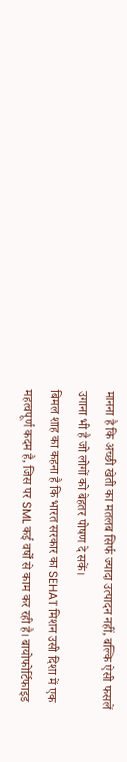मानना है कि अच्छी खेती का मतलब सिर्फ ज्यादा उत्पादन नहीं, बल्कि ऐसी फसलें उगाना भी है जो लोगों को बेहतर पोषण दे सकें।
बिमल शाह का कहना है कि भारत सरकार का SEHAT मिशन उसी दिशा में एक महत्वपूर्ण कदम है, जिस पर SML कई वर्षों से काम कर रही है। बायोफोर्टिफाइड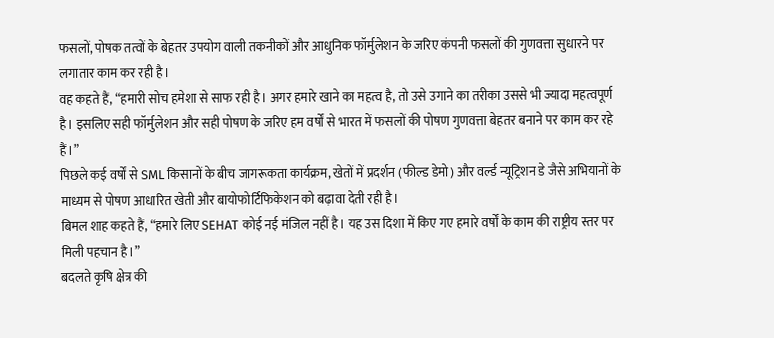फसलों, पोषक तत्वों के बेहतर उपयोग वाली तकनीकों और आधुनिक फॉर्मुलेशन के जरिए कंपनी फसलों की गुणवत्ता सुधारने पर लगातार काम कर रही है।
वह कहते हैं, “हमारी सोच हमेशा से साफ रही है। अगर हमारे खाने का महत्व है, तो उसे उगाने का तरीका उससे भी ज्यादा महत्वपूर्ण है। इसलिए सही फॉर्मुलेशन और सही पोषण के जरिए हम वर्षों से भारत में फसलों की पोषण गुणवत्ता बेहतर बनाने पर काम कर रहे हैं।”
पिछले कई वर्षों से SML किसानों के बीच जागरूकता कार्यक्रम, खेतों में प्रदर्शन (फील्ड डेमो) और वर्ल्ड न्यूट्रिशन डे जैसे अभियानों के माध्यम से पोषण आधारित खेती और बायोफोर्टिफिकेशन को बढ़ावा देती रही है।
बिमल शाह कहते हैं, “हमारे लिए SEHAT कोई नई मंजिल नहीं है। यह उस दिशा में किए गए हमारे वर्षों के काम की राष्ट्रीय स्तर पर मिली पहचान है।”
बदलते कृषि क्षेत्र की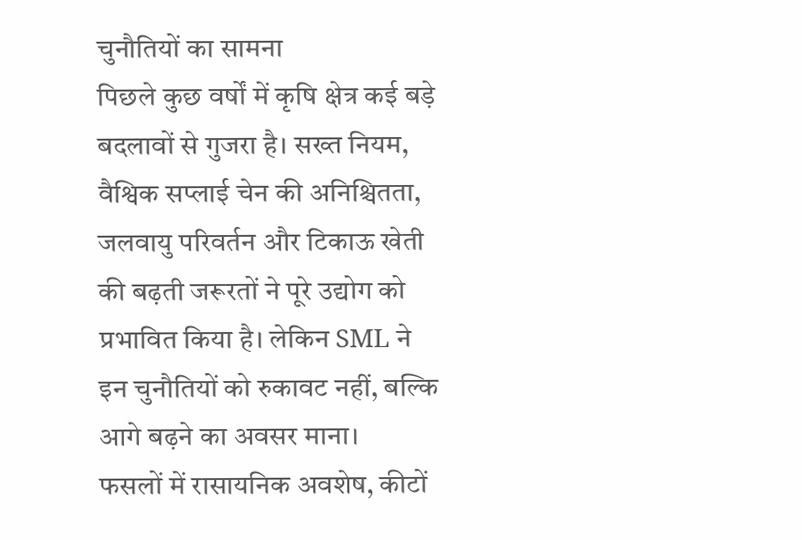चुनौतियों का सामना
पिछले कुछ वर्षों में कृषि क्षेत्र कई बड़े बदलावों से गुजरा है। सख्त नियम, वैश्विक सप्लाई चेन की अनिश्चितता, जलवायु परिवर्तन और टिकाऊ खेती की बढ़ती जरूरतों ने पूरे उद्योग को प्रभावित किया है। लेकिन SML ने इन चुनौतियों को रुकावट नहीं, बल्कि आगे बढ़ने का अवसर माना।
फसलों में रासायनिक अवशेष, कीटों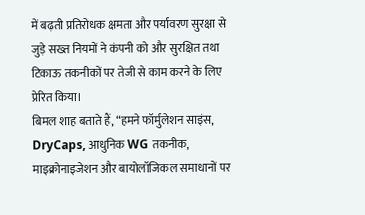में बढ़ती प्रतिरोधक क्षमता और पर्यावरण सुरक्षा से जुड़े सख्त नियमों ने कंपनी को और सुरक्षित तथा टिकाऊ तकनीकों पर तेजी से काम करने के लिए प्रेरित किया।
बिमल शाह बताते हैं, “हमने फॉर्मुलेशन साइंस, DryCaps, आधुनिक WG तकनीक, माइक्रोनाइजेशन और बायोलॉजिकल समाधानों पर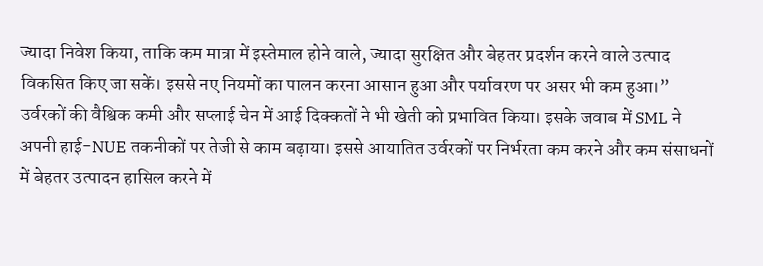ज्यादा निवेश किया, ताकि कम मात्रा में इस्तेमाल होने वाले, ज्यादा सुरक्षित और बेहतर प्रदर्शन करने वाले उत्पाद विकसित किए जा सकें। इससे नए नियमों का पालन करना आसान हुआ और पर्यावरण पर असर भी कम हुआ।”
उर्वरकों की वैश्विक कमी और सप्लाई चेन में आई दिक्कतों ने भी खेती को प्रभावित किया। इसके जवाब में SML ने अपनी हाई-NUE तकनीकों पर तेजी से काम बढ़ाया। इससे आयातित उर्वरकों पर निर्भरता कम करने और कम संसाधनों में बेहतर उत्पादन हासिल करने में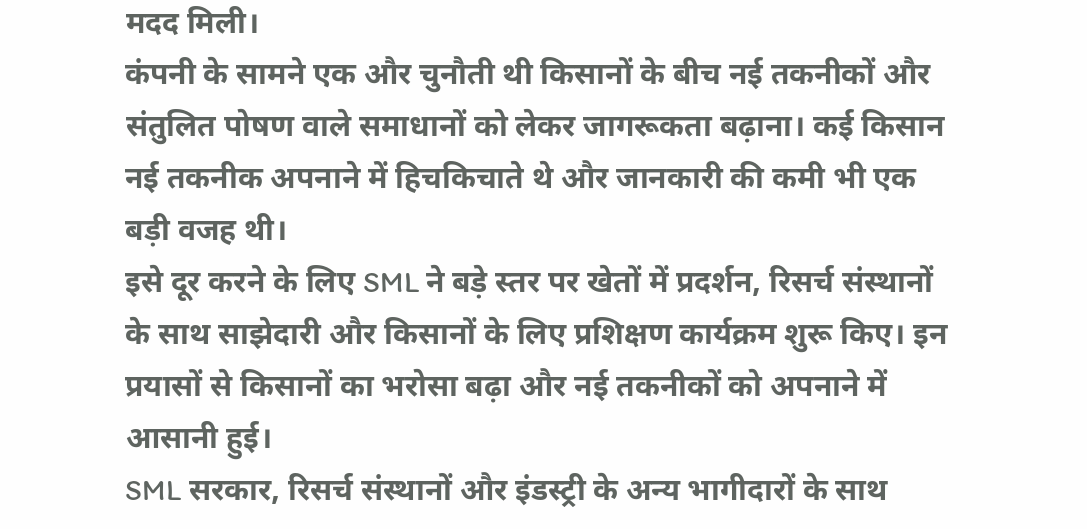मदद मिली।
कंपनी के सामने एक और चुनौती थी किसानों के बीच नई तकनीकों और संतुलित पोषण वाले समाधानों को लेकर जागरूकता बढ़ाना। कई किसान नई तकनीक अपनाने में हिचकिचाते थे और जानकारी की कमी भी एक बड़ी वजह थी।
इसे दूर करने के लिए SML ने बड़े स्तर पर खेतों में प्रदर्शन, रिसर्च संस्थानों के साथ साझेदारी और किसानों के लिए प्रशिक्षण कार्यक्रम शुरू किए। इन प्रयासों से किसानों का भरोसा बढ़ा और नई तकनीकों को अपनाने में आसानी हुई।
SML सरकार, रिसर्च संस्थानों और इंडस्ट्री के अन्य भागीदारों के साथ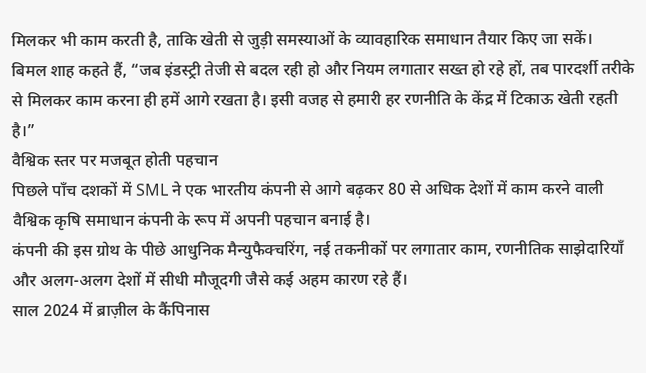मिलकर भी काम करती है, ताकि खेती से जुड़ी समस्याओं के व्यावहारिक समाधान तैयार किए जा सकें।
बिमल शाह कहते हैं, “जब इंडस्ट्री तेजी से बदल रही हो और नियम लगातार सख्त हो रहे हों, तब पारदर्शी तरीके से मिलकर काम करना ही हमें आगे रखता है। इसी वजह से हमारी हर रणनीति के केंद्र में टिकाऊ खेती रहती है।”
वैश्विक स्तर पर मजबूत होती पहचान
पिछले पाँच दशकों में SML ने एक भारतीय कंपनी से आगे बढ़कर 80 से अधिक देशों में काम करने वाली वैश्विक कृषि समाधान कंपनी के रूप में अपनी पहचान बनाई है।
कंपनी की इस ग्रोथ के पीछे आधुनिक मैन्युफैक्चरिंग, नई तकनीकों पर लगातार काम, रणनीतिक साझेदारियाँ और अलग-अलग देशों में सीधी मौजूदगी जैसे कई अहम कारण रहे हैं।
साल 2024 में ब्राज़ील के कैंपिनास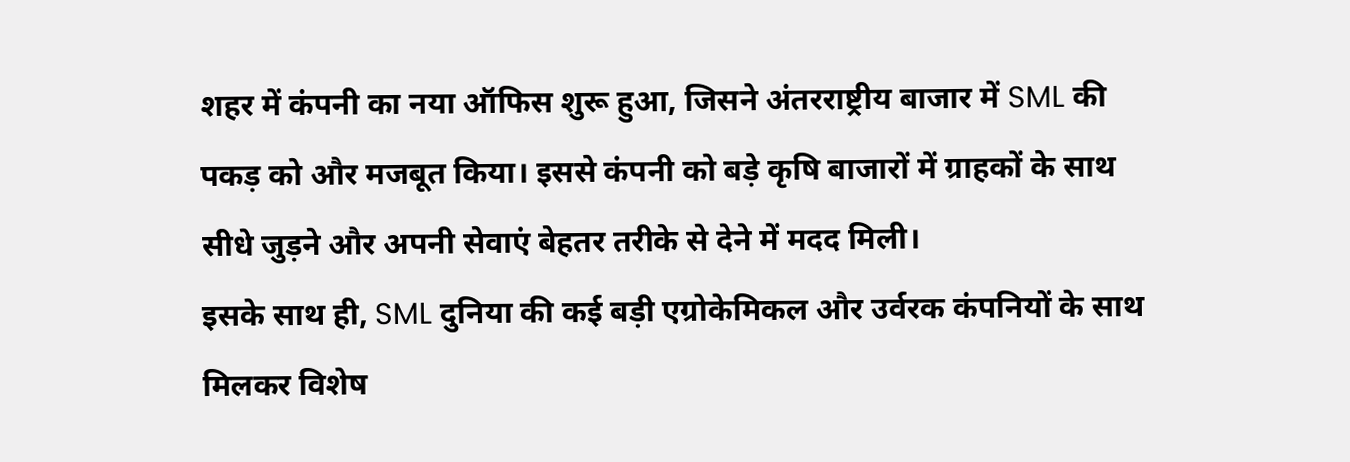शहर में कंपनी का नया ऑफिस शुरू हुआ, जिसने अंतरराष्ट्रीय बाजार में SML की पकड़ को और मजबूत किया। इससे कंपनी को बड़े कृषि बाजारों में ग्राहकों के साथ सीधे जुड़ने और अपनी सेवाएं बेहतर तरीके से देने में मदद मिली।
इसके साथ ही, SML दुनिया की कई बड़ी एग्रोकेमिकल और उर्वरक कंपनियों के साथ मिलकर विशेष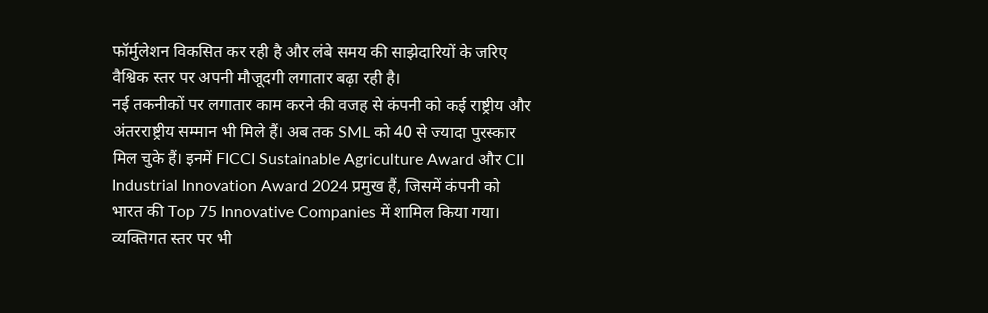फॉर्मुलेशन विकसित कर रही है और लंबे समय की साझेदारियों के जरिए वैश्विक स्तर पर अपनी मौजूदगी लगातार बढ़ा रही है।
नई तकनीकों पर लगातार काम करने की वजह से कंपनी को कई राष्ट्रीय और अंतरराष्ट्रीय सम्मान भी मिले हैं। अब तक SML को 40 से ज्यादा पुरस्कार मिल चुके हैं। इनमें FICCI Sustainable Agriculture Award और CII Industrial Innovation Award 2024 प्रमुख हैं, जिसमें कंपनी को भारत की Top 75 Innovative Companies में शामिल किया गया।
व्यक्तिगत स्तर पर भी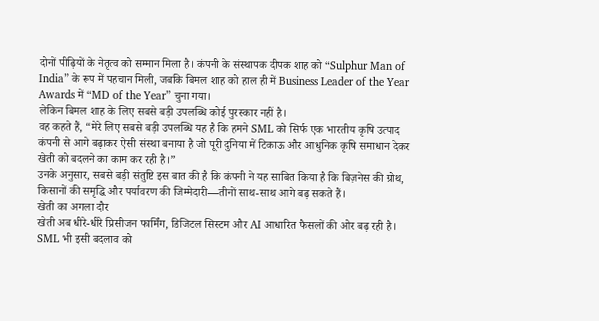दोनों पीढ़ियों के नेतृत्व को सम्मान मिला है। कंपनी के संस्थापक दीपक शाह को “Sulphur Man of India” के रूप में पहचान मिली, जबकि बिमल शाह को हाल ही में Business Leader of the Year Awards में “MD of the Year” चुना गया।
लेकिन बिमल शाह के लिए सबसे बड़ी उपलब्धि कोई पुरस्कार नहीं है।
वह कहते हैं, “मेरे लिए सबसे बड़ी उपलब्धि यह है कि हमने SML को सिर्फ एक भारतीय कृषि उत्पाद कंपनी से आगे बढ़ाकर ऐसी संस्था बनाया है जो पूरी दुनिया में टिकाऊ और आधुनिक कृषि समाधान देकर खेती को बदलने का काम कर रही है।”
उनके अनुसार, सबसे बड़ी संतुष्टि इस बात की है कि कंपनी ने यह साबित किया है कि बिज़नेस की ग्रोथ, किसानों की समृद्धि और पर्यावरण की जिम्मेदारी—तीनों साथ-साथ आगे बढ़ सकते हैं।
खेती का अगला दौर
खेती अब धीरे-धीरे प्रिसीजन फार्मिंग, डिजिटल सिस्टम और AI आधारित फैसलों की ओर बढ़ रही है। SML भी इसी बदलाव को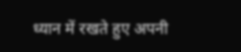ध्यान में रखते हुए अपनी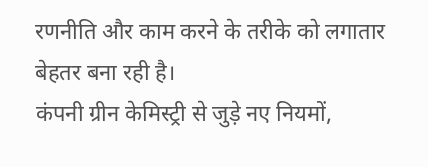रणनीति और काम करने के तरीके को लगातार बेहतर बना रही है।
कंपनी ग्रीन केमिस्ट्री से जुड़े नए नियमों,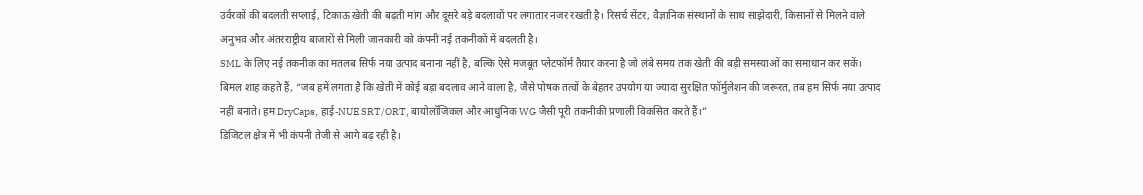उर्वरकों की बदलती सप्लाई, टिकाऊ खेती की बढ़ती मांग और दूसरे बड़े बदलावों पर लगातार नजर रखती है। रिसर्च सेंटर, वैज्ञानिक संस्थानों के साथ साझेदारी, किसानों से मिलने वाले अनुभव और अंतरराष्ट्रीय बाजारों से मिली जानकारी को कंपनी नई तकनीकों में बदलती है।
SML के लिए नई तकनीक का मतलब सिर्फ नया उत्पाद बनाना नहीं है, बल्कि ऐसे मजबूत प्लेटफॉर्म तैयार करना है जो लंबे समय तक खेती की बड़ी समस्याओं का समाधान कर सकें।
बिमल शाह कहते हैं, “जब हमें लगता है कि खेती में कोई बड़ा बदलाव आने वाला है, जैसे पोषक तत्वों के बेहतर उपयोग या ज्यादा सुरक्षित फॉर्मुलेशन की जरूरत, तब हम सिर्फ नया उत्पाद नहीं बनाते। हम DryCaps, हाई-NUE SRT/ORT, बायोलॉजिकल और आधुनिक WG जैसी पूरी तकनीकी प्रणाली विकसित करते हैं।”
डिजिटल क्षेत्र में भी कंपनी तेजी से आगे बढ़ रही है।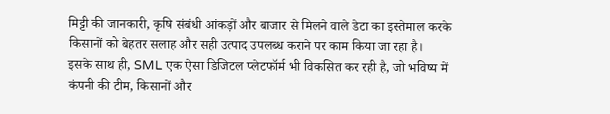मिट्टी की जानकारी, कृषि संबंधी आंकड़ों और बाजार से मिलने वाले डेटा का इस्तेमाल करके किसानों को बेहतर सलाह और सही उत्पाद उपलब्ध कराने पर काम किया जा रहा है।
इसके साथ ही, SML एक ऐसा डिजिटल प्लेटफॉर्म भी विकसित कर रही है, जो भविष्य में कंपनी की टीम, किसानों और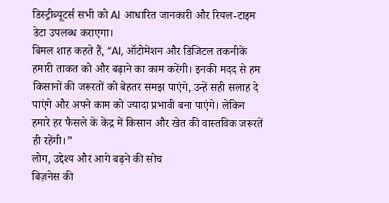डिस्ट्रीब्यूटर्स सभी को AI आधारित जानकारी और रियल-टाइम डेटा उपलब्ध कराएगा।
बिमल शाह कहते हैं, “AI, ऑटोमेशन और डिजिटल तकनीकें हमारी ताकत को और बढ़ाने का काम करेंगी। इनकी मदद से हम किसानों की जरूरतों को बेहतर समझ पाएंगे, उन्हें सही सलाह दे पाएंगे और अपने काम को ज्यादा प्रभावी बना पाएंगे। लेकिन हमारे हर फैसले के केंद्र में किसान और खेत की वास्तविक जरूरतें ही रहेंगी।”
लोग, उद्देश्य और आगे बढ़ने की सोच
बिज़नेस की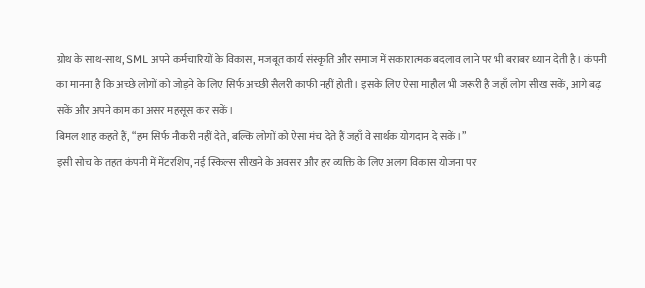ग्रोथ के साथ-साथ, SML अपने कर्मचारियों के विकास, मजबूत कार्य संस्कृति और समाज में सकारात्मक बदलाव लाने पर भी बराबर ध्यान देती है। कंपनी का मानना है कि अच्छे लोगों को जोड़ने के लिए सिर्फ अच्छी सैलरी काफी नहीं होती। इसके लिए ऐसा माहौल भी जरूरी है जहाँ लोग सीख सकें, आगे बढ़ सकें और अपने काम का असर महसूस कर सकें।
बिमल शाह कहते हैं, “हम सिर्फ नौकरी नहीं देते, बल्कि लोगों को ऐसा मंच देते हैं जहाँ वे सार्थक योगदान दे सकें।”
इसी सोच के तहत कंपनी में मेंटरशिप, नई स्किल्स सीखने के अवसर और हर व्यक्ति के लिए अलग विकास योजना पर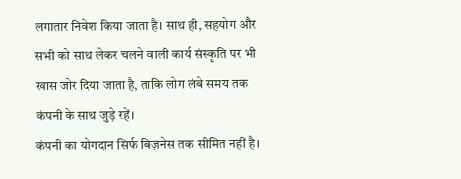लगातार निवेश किया जाता है। साथ ही, सहयोग और सभी को साथ लेकर चलने वाली कार्य संस्कृति पर भी खास जोर दिया जाता है, ताकि लोग लंबे समय तक कंपनी के साथ जुड़े रहें।
कंपनी का योगदान सिर्फ बिज़नेस तक सीमित नहीं है।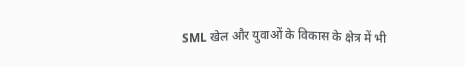SML खेल और युवाओं के विकास के क्षेत्र में भी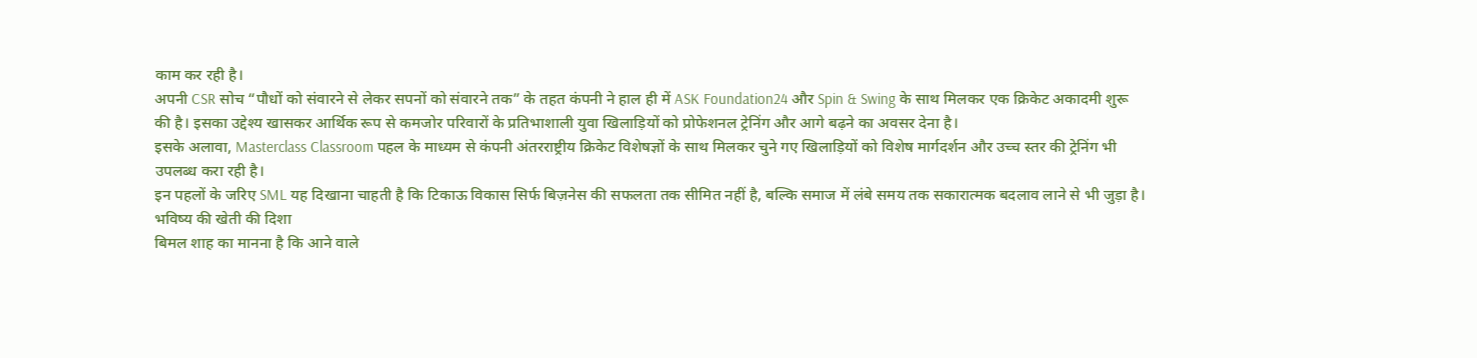काम कर रही है।
अपनी CSR सोच “पौधों को संवारने से लेकर सपनों को संवारने तक” के तहत कंपनी ने हाल ही में ASK Foundation24 और Spin & Swing के साथ मिलकर एक क्रिकेट अकादमी शुरू की है। इसका उद्देश्य खासकर आर्थिक रूप से कमजोर परिवारों के प्रतिभाशाली युवा खिलाड़ियों को प्रोफेशनल ट्रेनिंग और आगे बढ़ने का अवसर देना है।
इसके अलावा, Masterclass Classroom पहल के माध्यम से कंपनी अंतरराष्ट्रीय क्रिकेट विशेषज्ञों के साथ मिलकर चुने गए खिलाड़ियों को विशेष मार्गदर्शन और उच्च स्तर की ट्रेनिंग भी उपलब्ध करा रही है।
इन पहलों के जरिए SML यह दिखाना चाहती है कि टिकाऊ विकास सिर्फ बिज़नेस की सफलता तक सीमित नहीं है, बल्कि समाज में लंबे समय तक सकारात्मक बदलाव लाने से भी जुड़ा है।
भविष्य की खेती की दिशा
बिमल शाह का मानना है कि आने वाले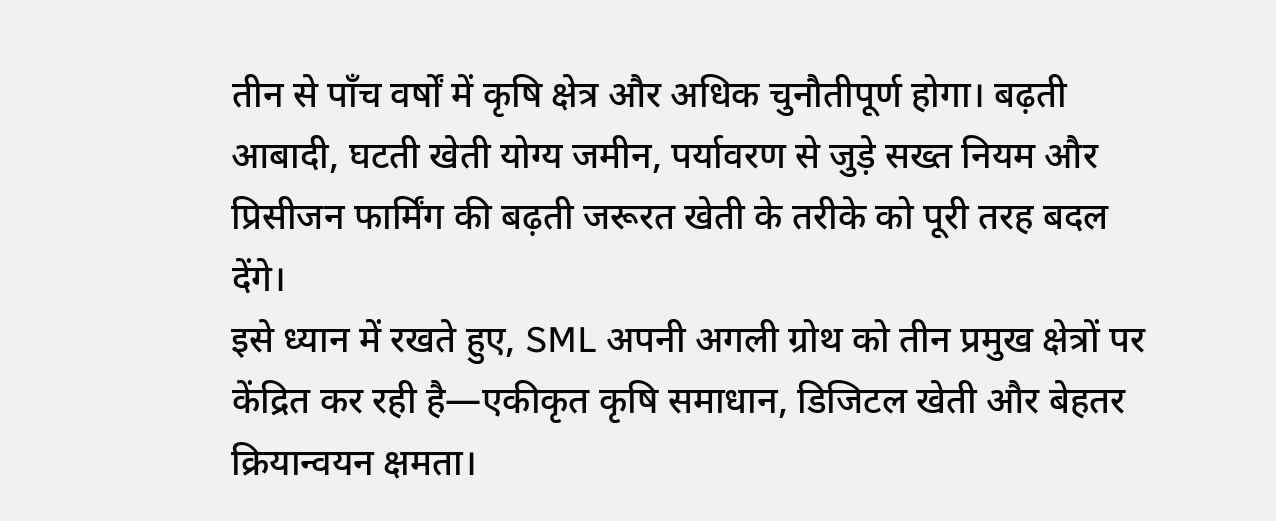तीन से पाँच वर्षों में कृषि क्षेत्र और अधिक चुनौतीपूर्ण होगा। बढ़ती आबादी, घटती खेती योग्य जमीन, पर्यावरण से जुड़े सख्त नियम और प्रिसीजन फार्मिंग की बढ़ती जरूरत खेती के तरीके को पूरी तरह बदल देंगे।
इसे ध्यान में रखते हुए, SML अपनी अगली ग्रोथ को तीन प्रमुख क्षेत्रों पर केंद्रित कर रही है—एकीकृत कृषि समाधान, डिजिटल खेती और बेहतर क्रियान्वयन क्षमता।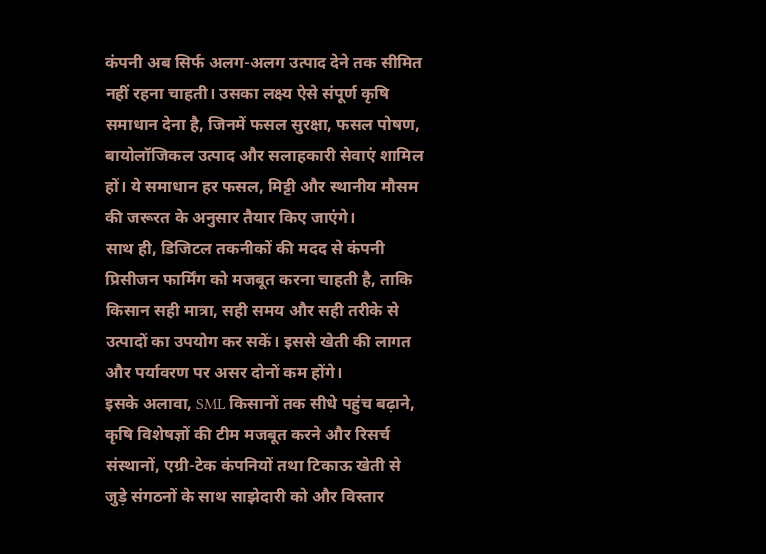कंपनी अब सिर्फ अलग-अलग उत्पाद देने तक सीमित नहीं रहना चाहती। उसका लक्ष्य ऐसे संपूर्ण कृषि समाधान देना है, जिनमें फसल सुरक्षा, फसल पोषण, बायोलॉजिकल उत्पाद और सलाहकारी सेवाएं शामिल हों। ये समाधान हर फसल, मिट्टी और स्थानीय मौसम की जरूरत के अनुसार तैयार किए जाएंगे।
साथ ही, डिजिटल तकनीकों की मदद से कंपनी प्रिसीजन फार्मिंग को मजबूत करना चाहती है, ताकि किसान सही मात्रा, सही समय और सही तरीके से उत्पादों का उपयोग कर सकें। इससे खेती की लागत और पर्यावरण पर असर दोनों कम होंगे।
इसके अलावा, SML किसानों तक सीधे पहुंच बढ़ाने, कृषि विशेषज्ञों की टीम मजबूत करने और रिसर्च संस्थानों, एग्री-टेक कंपनियों तथा टिकाऊ खेती से जुड़े संगठनों के साथ साझेदारी को और विस्तार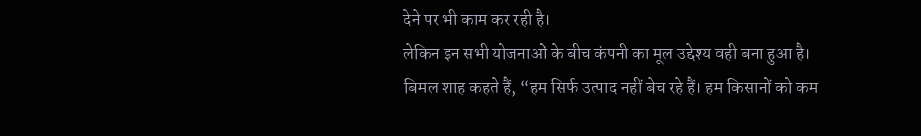देने पर भी काम कर रही है।
लेकिन इन सभी योजनाओं के बीच कंपनी का मूल उद्देश्य वही बना हुआ है।
बिमल शाह कहते हैं, “हम सिर्फ उत्पाद नहीं बेच रहे हैं। हम किसानों को कम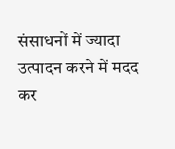संसाधनों में ज्यादा उत्पादन करने में मदद कर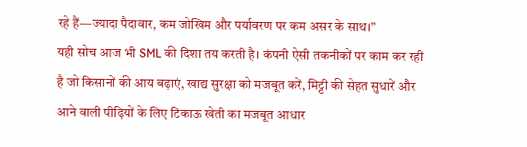रहे हैं—ज्यादा पैदावार, कम जोखिम और पर्यावरण पर कम असर के साथ।”
यही सोच आज भी SML की दिशा तय करती है। कंपनी ऐसी तकनीकों पर काम कर रही है जो किसानों की आय बढ़ाएं, खाद्य सुरक्षा को मजबूत करें, मिट्टी की सेहत सुधारें और आने वाली पीढ़ियों के लिए टिकाऊ खेती का मजबूत आधार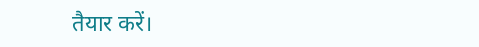तैयार करें।